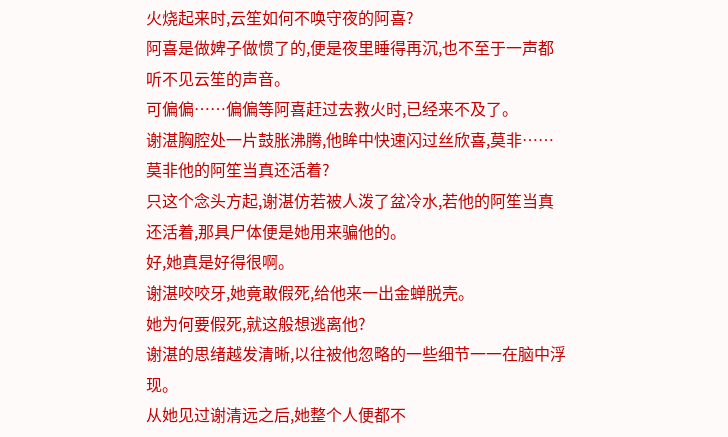火烧起来时,云笙如何不唤守夜的阿喜?
阿喜是做婢子做惯了的,便是夜里睡得再沉,也不至于一声都听不见云笙的声音。
可偏偏……偏偏等阿喜赶过去救火时,已经来不及了。
谢湛胸腔处一片鼓胀沸腾,他眸中快速闪过丝欣喜,莫非……莫非他的阿笙当真还活着?
只这个念头方起,谢湛仿若被人泼了盆冷水,若他的阿笙当真还活着,那具尸体便是她用来骗他的。
好,她真是好得很啊。
谢湛咬咬牙,她竟敢假死,给他来一出金蝉脱壳。
她为何要假死,就这般想逃离他?
谢湛的思绪越发清晰,以往被他忽略的一些细节一一在脑中浮现。
从她见过谢清远之后,她整个人便都不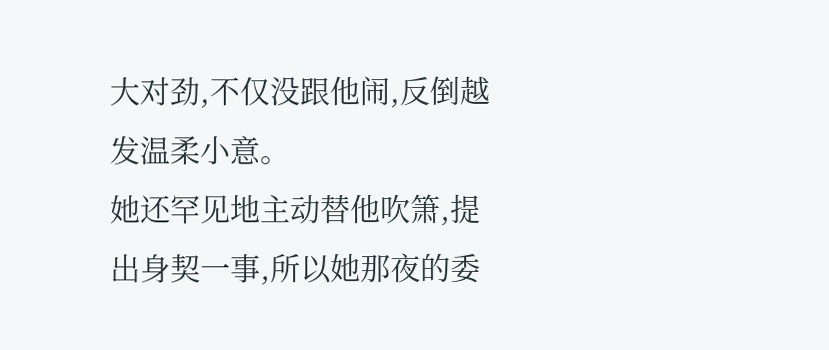大对劲,不仅没跟他闹,反倒越发温柔小意。
她还罕见地主动替他吹箫,提出身契一事,所以她那夜的委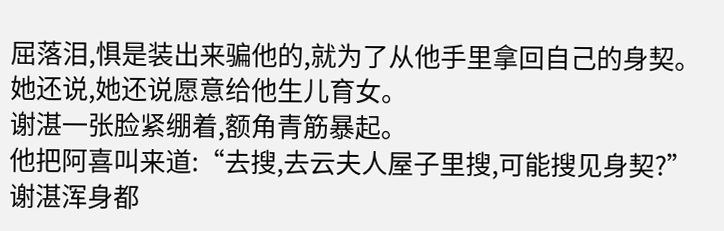屈落泪,惧是装出来骗他的,就为了从他手里拿回自己的身契。
她还说,她还说愿意给他生儿育女。
谢湛一张脸紧绷着,额角青筋暴起。
他把阿喜叫来道:“去搜,去云夫人屋子里搜,可能搜见身契?”
谢湛浑身都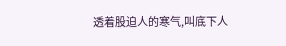透着股迫人的寒气,叫底下人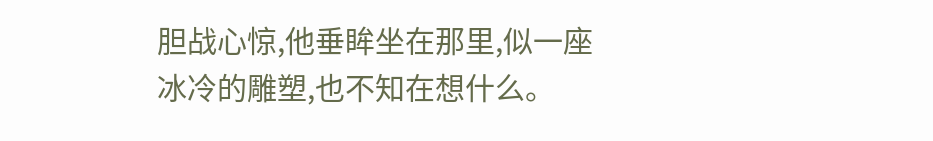胆战心惊,他垂眸坐在那里,似一座冰冷的雕塑,也不知在想什么。